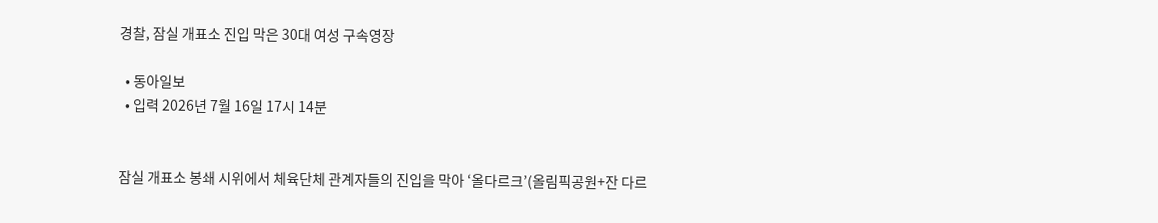경찰, 잠실 개표소 진입 막은 30대 여성 구속영장

  • 동아일보
  • 입력 2026년 7월 16일 17시 14분


잠실 개표소 봉쇄 시위에서 체육단체 관계자들의 진입을 막아 ‘올다르크’(올림픽공원+잔 다르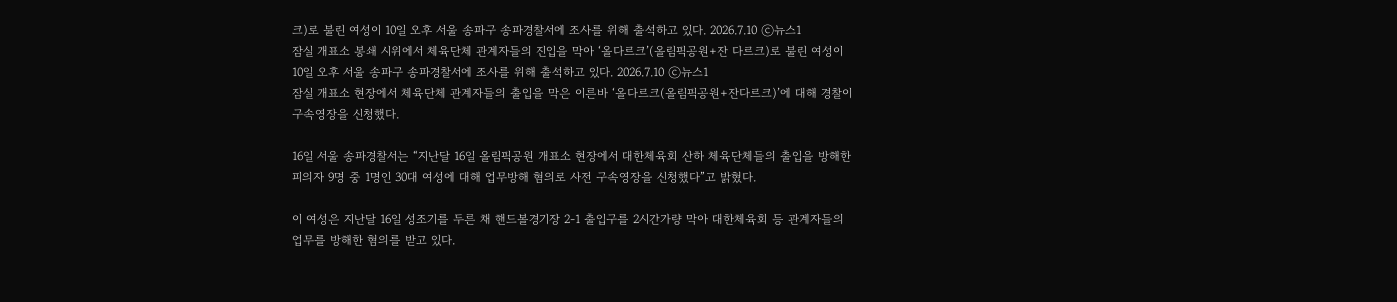크)로 불린 여성이 10일 오후 서울 송파구 송파경찰서에 조사를 위해 출석하고 있다. 2026.7.10 ⓒ뉴스1
잠실 개표소 봉쇄 시위에서 체육단체 관계자들의 진입을 막아 ‘올다르크’(올림픽공원+잔 다르크)로 불린 여성이 10일 오후 서울 송파구 송파경찰서에 조사를 위해 출석하고 있다. 2026.7.10 ⓒ뉴스1
잠실 개표소 현장에서 체육단체 관계자들의 출입을 막은 이른바 ‘올다르크(올림픽공원+잔다르크)’에 대해 경찰이 구속영장을 신청했다.

16일 서울 송파경찰서는 “지난달 16일 올림픽공원 개표소 현장에서 대한체육회 산하 체육단체들의 출입을 방해한 피의자 9명 중 1명인 30대 여성에 대해 업무방해 혐의로 사전 구속영장을 신청했다”고 밝혔다.

이 여성은 지난달 16일 성조기를 두른 채 핸드볼경기장 2-1 출입구를 2시간가량 막아 대한체육회 등 관계자들의 업무를 방해한 혐의를 받고 있다.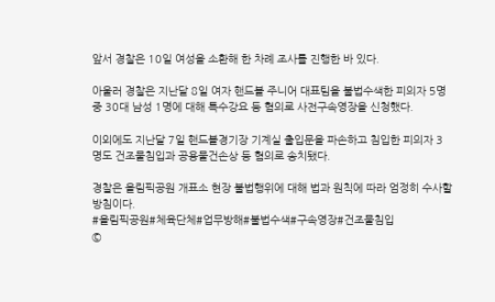앞서 경찰은 10일 여성을 소환해 한 차례 조사를 진행한 바 있다.

아울러 경찰은 지난달 8일 여자 핸드볼 주니어 대표팀을 불법수색한 피의자 5명 중 30대 남성 1명에 대해 특수강요 등 혐의로 사전구속영장을 신청했다.

이외에도 지난달 7일 핸드볼경기장 기계실 출입문을 파손하고 침입한 피의자 3명도 건조물침입과 공용물건손상 등 혐의로 송치됐다.

경찰은 올림픽공원 개표소 현장 불법행위에 대해 법과 원칙에 따라 엄정히 수사할 방침이다.
#올림픽공원#체육단체#업무방해#불법수색#구속영장#건조물침입
©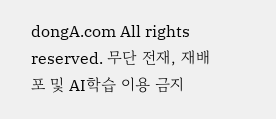dongA.com All rights reserved. 무단 전재, 재배포 및 AI학습 이용 금지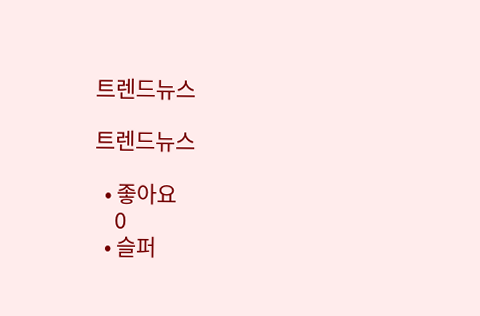트렌드뉴스

트렌드뉴스

  • 좋아요
    0
  • 슬퍼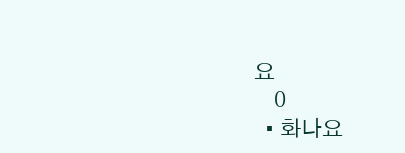요
    0
  • 화나요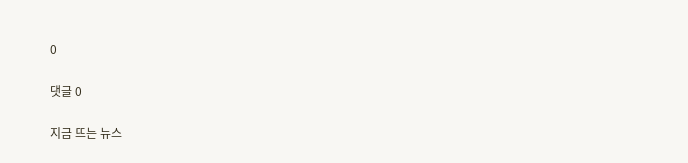0

댓글 0

지금 뜨는 뉴스